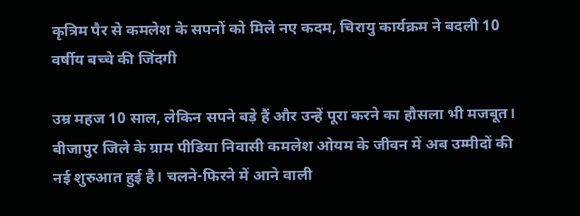कृत्रिम पैर से कमलेश के सपनों को मिले नए कदम, चिरायु कार्यक्रम ने बदली 10 वर्षीय बच्चे की जिंदगी

उम्र महज 10 साल, लेकिन सपने बड़े हैं और उन्हें पूरा करने का हौसला भी मजबूत। बीजापुर जिले के ग्राम पीडिया निवासी कमलेश ओयम के जीवन में अब उम्मीदों की नई शुरुआत हुई है। चलने-फिरने में आने वाली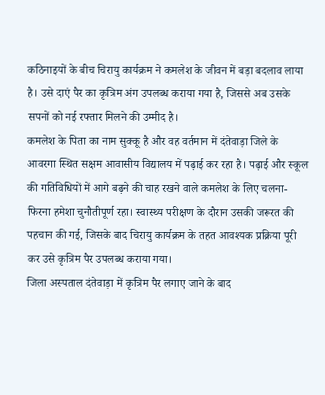कठिनाइयों के बीच चिरायु कार्यक्रम ने कमलेश के जीवन में बड़ा बदलाव लाया है। उसे दाएं पैर का कृत्रिम अंग उपलब्ध कराया गया है, जिससे अब उसके सपनों को नई रफ्तार मिलने की उम्मीद है।
कमलेश के पिता का नाम सुक्कू है और वह वर्तमान में दंतेवाड़ा जिले के आवरगा स्थित सक्षम आवासीय विद्यालय में पढ़ाई कर रहा है। पढ़ाई और स्कूल की गतिविधियों में आगे बढ़ने की चाह रखने वाले कमलेश के लिए चलना-फिरना हमेशा चुनौतीपूर्ण रहा। स्वास्थ्य परीक्षण के दौरान उसकी जरूरत की पहचान की गई, जिसके बाद चिरायु कार्यक्रम के तहत आवश्यक प्रक्रिया पूरी कर उसे कृत्रिम पैर उपलब्ध कराया गया।
जिला अस्पताल दंतेवाड़ा में कृत्रिम पैर लगाए जाने के बाद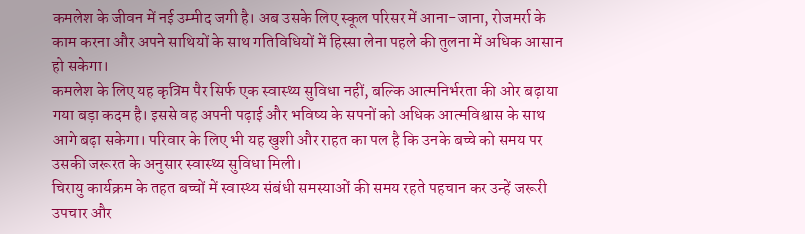कमलेश के जीवन में नई उम्मीद जगी है। अब उसके लिए स्कूल परिसर में आना-जाना, रोजमर्रा के काम करना और अपने साथियों के साथ गतिविधियों में हिस्सा लेना पहले की तुलना में अधिक आसान हो सकेगा।
कमलेश के लिए यह कृत्रिम पैर सिर्फ एक स्वास्थ्य सुविधा नहीं, बल्कि आत्मनिर्भरता की ओर बढ़ाया गया बड़ा कदम है। इससे वह अपनी पढ़ाई और भविष्य के सपनों को अधिक आत्मविश्वास के साथ आगे बढ़ा सकेगा। परिवार के लिए भी यह खुशी और राहत का पल है कि उनके बच्चे को समय पर उसकी जरूरत के अनुसार स्वास्थ्य सुविधा मिली।
चिरायु कार्यक्रम के तहत बच्चों में स्वास्थ्य संबंधी समस्याओं की समय रहते पहचान कर उन्हें जरूरी उपचार और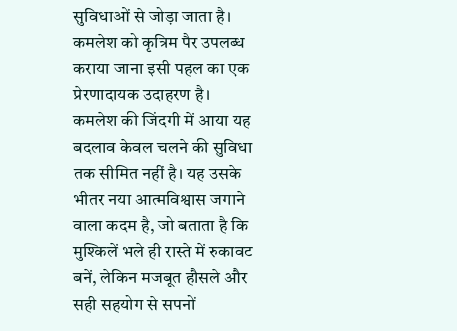सुविधाओं से जोड़ा जाता है। कमलेश को कृत्रिम पैर उपलब्ध कराया जाना इसी पहल का एक प्रेरणादायक उदाहरण है।
कमलेश की जिंदगी में आया यह बदलाव केवल चलने की सुविधा तक सीमित नहीं है। यह उसके भीतर नया आत्मविश्वास जगाने वाला कदम है, जो बताता है कि मुश्किलें भले ही रास्ते में रुकावट बनें, लेकिन मजबूत हौसले और सही सहयोग से सपनों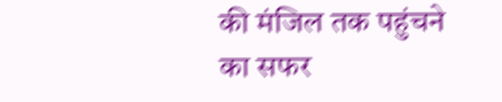की मंजिल तक पहुंचने का सफर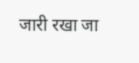जारी रखा जा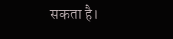सकता है।